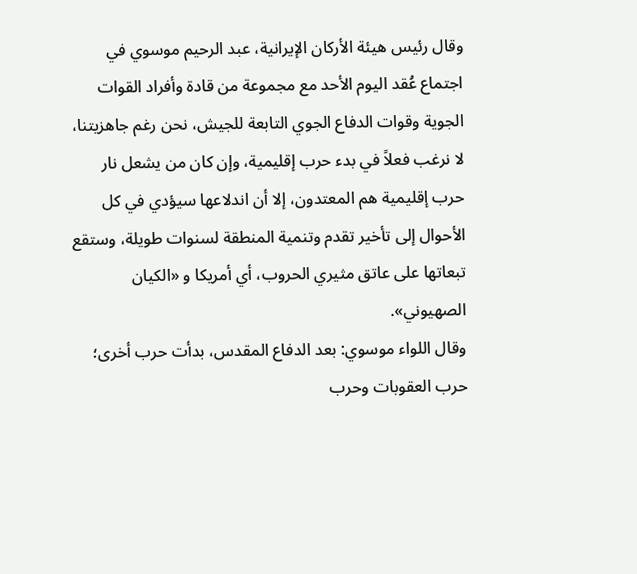وقال رئيس هيئة الأركان الإيرانية، عبد الرحيم موسوي في اجتماع عُقد اليوم الأحد مع مجموعة من قادة وأفراد القوات الجوية وقوات الدفاع الجوي التابعة للجيش، نحن رغم جاهزيتنا، لا نرغب فعلاً في بدء حرب إقليمية، وإن كان من يشعل نار حرب إقليمية هم المعتدون، إلا أن اندلاعها سيؤدي في كل الأحوال إلى تأخير تقدم وتنمية المنطقة لسنوات طويلة، وستقع تبعاتها على عاتق مثيري الحروب، أي أمريكا و «الكيان الصهيوني».
وقال اللواء موسوي: بعد الدفاع المقدس، بدأت حرب أخرى؛ حرب العقوبات وحرب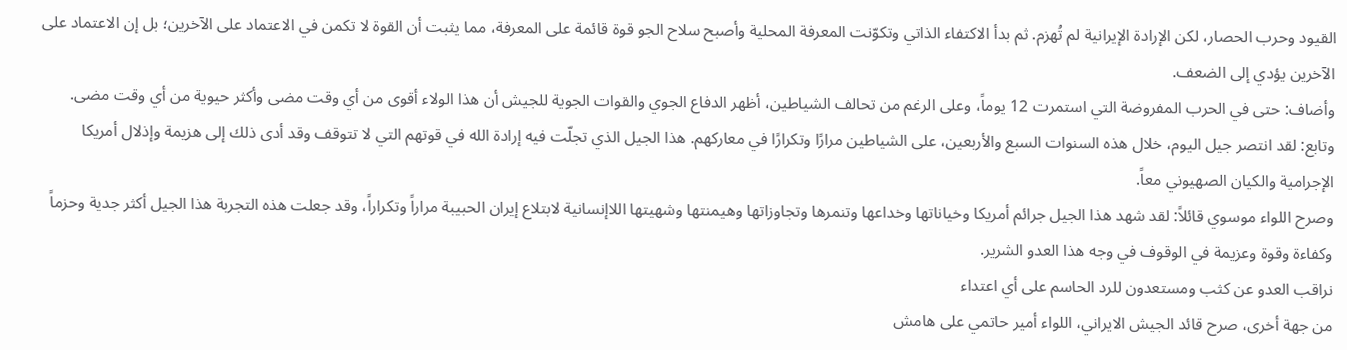القيود وحرب الحصار، لكن الإرادة الإيرانية لم تُهزم. ثم بدأ الاكتفاء الذاتي وتكوّنت المعرفة المحلية وأصبح سلاح الجو قوة قائمة على المعرفة، مما يثبت أن القوة لا تكمن في الاعتماد على الآخرين؛ بل إن الاعتماد على الآخرين يؤدي إلى الضعف.
وأضاف: حتى في الحرب المفروضة التي استمرت 12 يوماً، وعلى الرغم من تحالف الشياطين، أظهر الدفاع الجوي والقوات الجوية للجيش أن هذا الولاء أقوى من أي وقت مضى وأكثر حيوية من أي وقت مضى.
وتابع: لقد انتصر جيل اليوم، خلال هذه السنوات السبع والأربعين، على الشياطين مرارًا وتكرارًا في معاركهم. هذا الجيل الذي تجلّت فيه إرادة الله في قوتهم التي لا تتوقف وقد أدى ذلك إلى هزيمة وإذلال أمريكا الإجرامية والکیان الصهيوني معاً.
وصرح اللواء موسوي قائلاً: لقد شهد هذا الجيل جرائم أمريكا وخياناتها وخداعها وتنمرها وتجاوزاتها وهيمنتها وشهيتها اللاإنسانية لابتلاع إيران الحبيبة مراراً وتكراراً، وقد جعلت هذه التجربة هذا الجيل أكثر جدية وحزماً وكفاءة وقوة وعزيمة في الوقوف في وجه هذا العدو الشرير.
نراقب العدو عن كثب ومستعدون للرد الحاسم على أي اعتداء
من جهة أخرى، صرح قائد الجيش الايراني، اللواء أمير حاتمي على هامش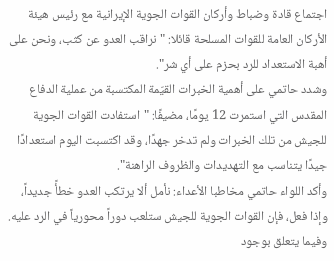اجتماع قادة وضباط وأركان القوات الجوية الإيرانية مع رئيس هيئة الأركان العامة للقوات المسلحة قائلا: "نراقب العدو عن كثب، ونحن على أهبة الاستعداد للرد بحزم على أي شر".
وشدد حاتمي على أهمية الخبرات القيّمة المكتسبة من عملية الدفاع المقدس التي استمرت 12 يومًا، مضيفًا: "استفادت القوات الجوية للجيش من تلك الخبرات ولم تدخر جهدًا، وقد اكتسبت اليوم استعدادًا جيدًا يتناسب مع التهديدات والظروف الراهنة".
وأكد اللواء حاتمي مخاطبا الأعداء: نأمل ألا يرتكب العدو خطأً جديداً، وإذا فعل، فإن القوات الجوية للجيش ستلعب دوراً محورياً في الرد عليه.
وفيما يتعلق بوجود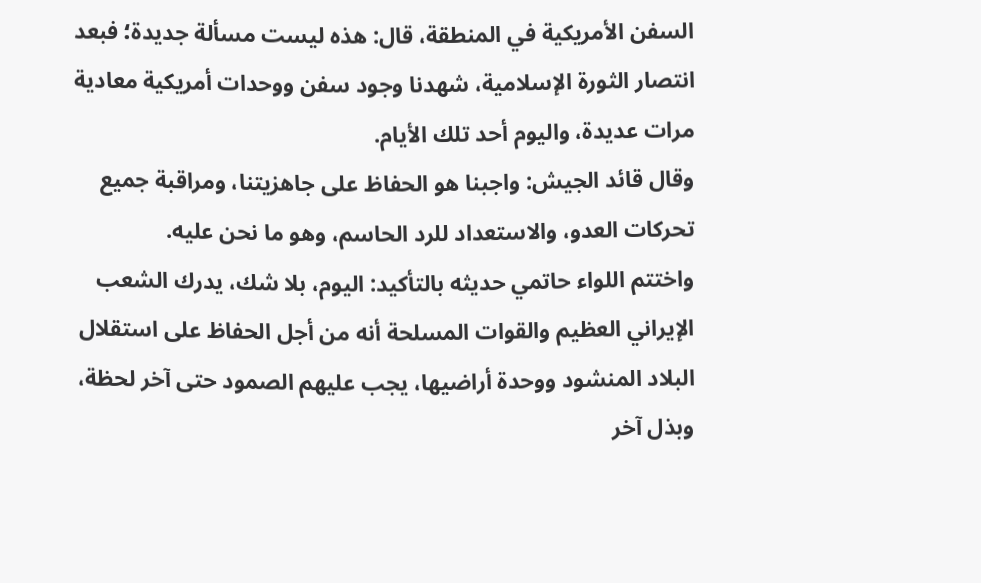السفن الأمريكية في المنطقة، قال: هذه ليست مسألة جديدة؛ فبعد انتصار الثورة الإسلامية، شهدنا وجود سفن ووحدات أمريكية معادية مرات عديدة، واليوم أحد تلك الأيام.
وقال قائد الجيش: واجبنا هو الحفاظ على جاهزيتنا، ومراقبة جميع تحركات العدو، والاستعداد للرد الحاسم، وهو ما نحن عليه.
واختتم اللواء حاتمي حديثه بالتأكيد: اليوم، بلا شك، يدرك الشعب الإيراني العظيم والقوات المسلحة أنه من أجل الحفاظ على استقلال البلاد المنشود ووحدة أراضيها، يجب عليهم الصمود حتى آخر لحظة، وبذل آخر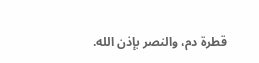قطرة دم، والنصر بإذن الله.